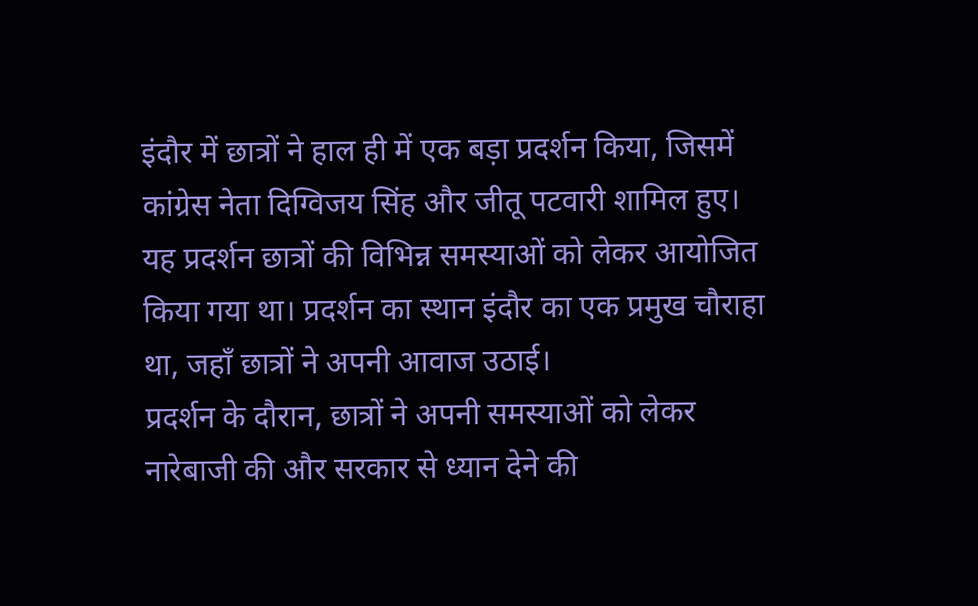इंदौर में छात्रों ने हाल ही में एक बड़ा प्रदर्शन किया, जिसमें कांग्रेस नेता दिग्विजय सिंह और जीतू पटवारी शामिल हुए। यह प्रदर्शन छात्रों की विभिन्न समस्याओं को लेकर आयोजित किया गया था। प्रदर्शन का स्थान इंदौर का एक प्रमुख चौराहा था, जहाँ छात्रों ने अपनी आवाज उठाई।
प्रदर्शन के दौरान, छात्रों ने अपनी समस्याओं को लेकर नारेबाजी की और सरकार से ध्यान देने की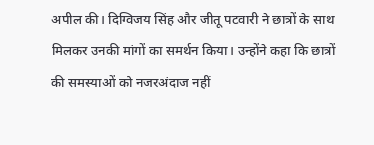अपील की। दिग्विजय सिंह और जीतू पटवारी ने छात्रों के साथ मिलकर उनकी मांगों का समर्थन किया। उन्होंने कहा कि छात्रों की समस्याओं को नजरअंदाज नहीं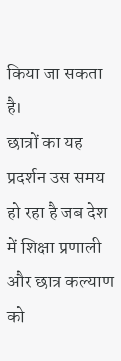किया जा सकता है।
छात्रों का यह प्रदर्शन उस समय हो रहा है जब देश में शिक्षा प्रणाली और छात्र कल्याण को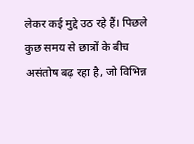लेकर कई मुद्दे उठ रहे हैं। पिछले कुछ समय से छात्रों के बीच असंतोष बढ़ रहा है, जो विभिन्न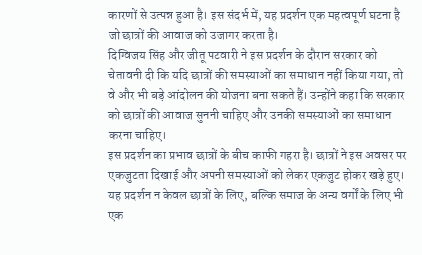कारणों से उत्पन्न हुआ है। इस संदर्भ में, यह प्रदर्शन एक महत्वपूर्ण घटना है जो छात्रों की आवाज को उजागर करता है।
दिग्विजय सिंह और जीतू पटवारी ने इस प्रदर्शन के दौरान सरकार को चेतावनी दी कि यदि छात्रों की समस्याओं का समाधान नहीं किया गया, तो वे और भी बड़े आंदोलन की योजना बना सकते हैं। उन्होंने कहा कि सरकार को छात्रों की आवाज सुननी चाहिए और उनकी समस्याओं का समाधान करना चाहिए।
इस प्रदर्शन का प्रभाव छात्रों के बीच काफी गहरा है। छात्रों ने इस अवसर पर एकजुटता दिखाई और अपनी समस्याओं को लेकर एकजुट होकर खड़े हुए। यह प्रदर्शन न केवल छात्रों के लिए, बल्कि समाज के अन्य वर्गों के लिए भी एक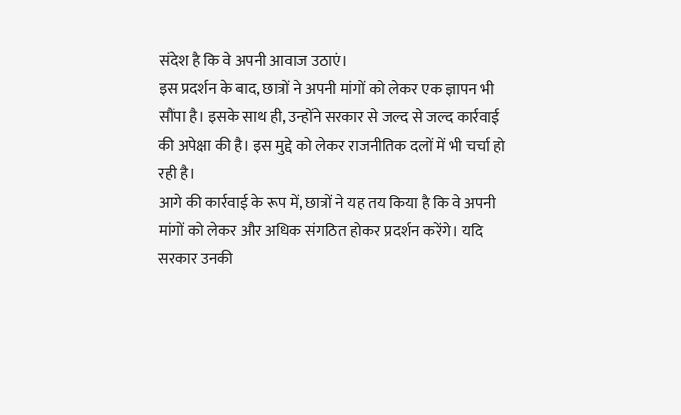संदेश है कि वे अपनी आवाज उठाएं।
इस प्रदर्शन के बाद, छात्रों ने अपनी मांगों को लेकर एक ज्ञापन भी सौंपा है। इसके साथ ही, उन्होंने सरकार से जल्द से जल्द कार्रवाई की अपेक्षा की है। इस मुद्दे को लेकर राजनीतिक दलों में भी चर्चा हो रही है।
आगे की कार्रवाई के रूप में, छात्रों ने यह तय किया है कि वे अपनी मांगों को लेकर और अधिक संगठित होकर प्रदर्शन करेंगे। यदि सरकार उनकी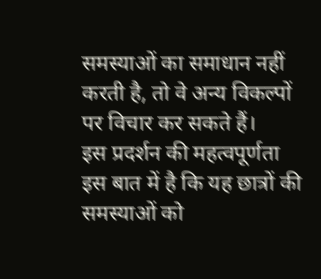समस्याओं का समाधान नहीं करती है, तो वे अन्य विकल्पों पर विचार कर सकते हैं।
इस प्रदर्शन की महत्वपूर्णता इस बात में है कि यह छात्रों की समस्याओं को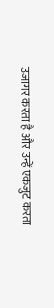उजागर करता है और उन्हें एकजुट करता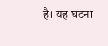है। यह घटना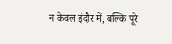न केवल इंदौर में, बल्कि पूरे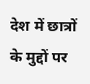देश में छात्रों के मुद्दों पर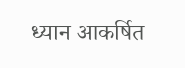ध्यान आकर्षित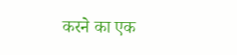करने का एक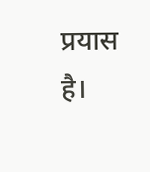प्रयास है।